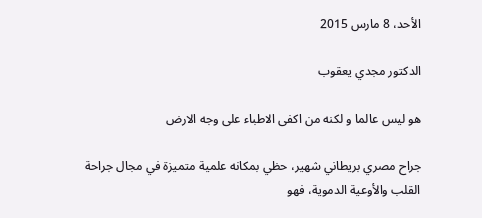الأحد، 8 مارس 2015

الدكتور مجدي يعقوب

هو ليس عالما و لكنه من اكفى الاطباء على وجه الارض

جراح مصري بريطاني شهير، حظي بمكانه علمية متميزة في مجال جراحة القلب والأوعية الدموية، فهو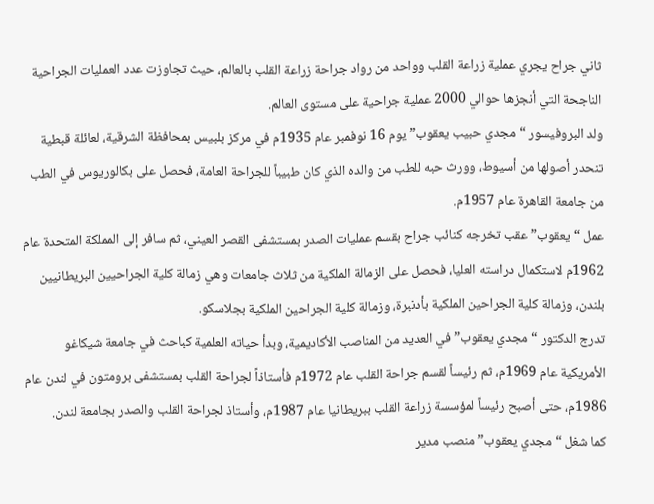ثاني جراح يجري عملية زراعة القلب وواحد من رواد جراحة زراعة القلب بالعالم، حيث تجاوزت عدد العمليات الجراحية الناجحة التي أنجزها حوالي 2000 عملية جراحية على مستوى العالم.
ولد البروفيسور “مجدي حبيب يعقوب” يوم 16 نوفمبر عام 1935م في مركز بلبيس بمحافظة الشرقية، لعائلة قبطية تنحدر أصولها من أسيوط، وورث حبه للطب من والده الذي كان طبيباً للجراحة العامة، فحصل على بكالوريوس في الطب من جامعة القاهرة عام 1957م.
عمل “يعقوب” عقب تخرجه كنائب جراح بقسم عمليات الصدر بمستشفى القصر العيني، ثم سافر إلى المملكة المتحدة عام 1962م لاستكمال دراسته العليا، فحصل على الزمالة الملكية من ثلاث جامعات وهي زمالة كلية الجراحيين البريطانيين بلندن، وزمالة كلية الجراحين الملكية بأدنبرة، وزمالة كلية الجراحين الملكية بجلاسكو.
تدرج الدكتور “مجدي يعقوب” في العديد من المناصب الأكاديمية، وبدأ حياته العلمية كباحث في جامعة شيكاغو الأمريكية عام 1969م، ثم رئيساً لقسم جراحة القلب عام 1972م فأستاذاً لجراحة القلب بمستشفى برومتون في لندن عام 1986م، حتى أصبح رئيساً لمؤسسة زراعة القلب ببريطانيا عام 1987م، وأستاذ لجراحة القلب والصدر بجامعة لندن.
كما شغل “مجدي يعقوب” منصب مدير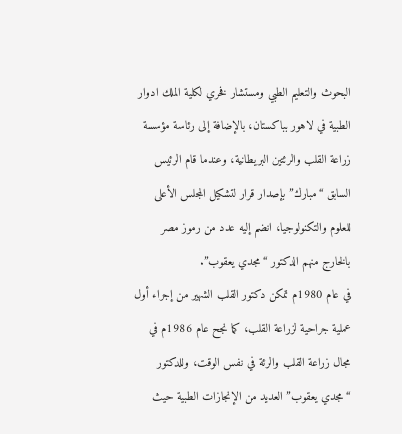البحوث والتعليم الطبي ومستشار فخري لكلية الملك ادوار الطبية في لاهور بباكستان، بالإضافة إلى رئاسة مؤسسة زراعة القلب والرئتين البريطانية، وعندما قام الرئيس السابق “مبارك” بإصدار قرار لتشكيل المجلس الأعلى للعلوم والتكنولوجيا، انضم إليه عدد من رموز مصر بالخارج منهم الدكتور “مجدي يعقوب”.
في عام 1980م تمكن دكتور القلب الشهير من إجراء أول عملية جراحية لزراعة القلب، كما نجح عام 1986م في مجال زراعة القلب والرئة في نفس الوقت، وللدكتور “مجدي يعقوب” العديد من الإنجازات الطبية حيث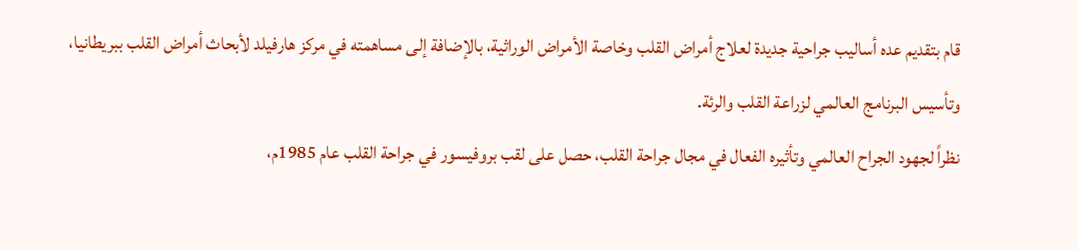قام بتقديم عده أساليب جراحية جديدة لعلاج أمراض القلب وخاصة الأمراض الوراثية، بالإضافة إلى مساهمته في مركز هارفيلد لأبحاث أمراض القلب ببريطانيا، وتأسيس البرنامج العالمي لزراعة القلب والرئة.
نظراً لجهود الجراح العالمي وتأثيره الفعال في مجال جراحة القلب، حصل على لقب بروفيسور في جراحة القلب عام 1985م،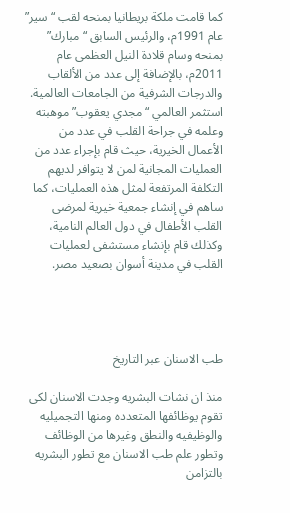كما قامت ملكة بريطانيا بمنحه لقب “سير” عام 1991م، والرئيس السابق “مبارك” بمنحه وسام قلادة النيل العظمى عام 2011م، بالإضافة إلى عدد من الألقاب والدرجات الشرفية من الجامعات العالمية.
استثمر العالمي “مجدي يعقوب” موهبته وعلمه في جراحة القلب في عدد من الأعمال الخيرية، حيث قام بإجراء عدد من العمليات المجانية لمن لا يتوافر لديهم التكلفة المرتفعة لمثل هذه العمليات، كما ساهم في إنشاء جمعية خيرية لمرضى القلب الأطفال في دول العالم النامية، وكذلك قام بإنشاء مستشفى لعمليات القلب في مدينة أسوان بصعيد مصر.




طب الاسنان عبر التاريخ

منذ ان نشات البشريه وجدت الاسنان لكى تقوم يوظائفها المتعدده ومنها التجميليه والوظيفيه والنطق وغيرها من الوظائف وتطور علم طب الاسنان مع تطور البشريه بالتزامن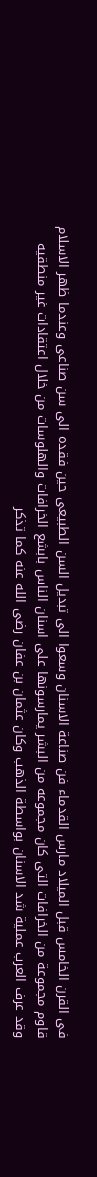فى القرن الخامس قبل الميلاد مارس القدماء فن صناعة الاسنان وسعوا الى تبديل السن الطبيعى حين فقده الى سن صناعى وعندما ظهر الاسلام قاوم مجموعة من الخرافات التى كان مجموعه من البشر يمارسونها على اسنان الناس بابشع الخرافات والهلوسات من خلال اعتقادات غير منطقيه
وقد عرف العرب عملية شد الاسنان بواسطة الذهب وكان عثمان بن عفان رضى الله عنه كما تذكر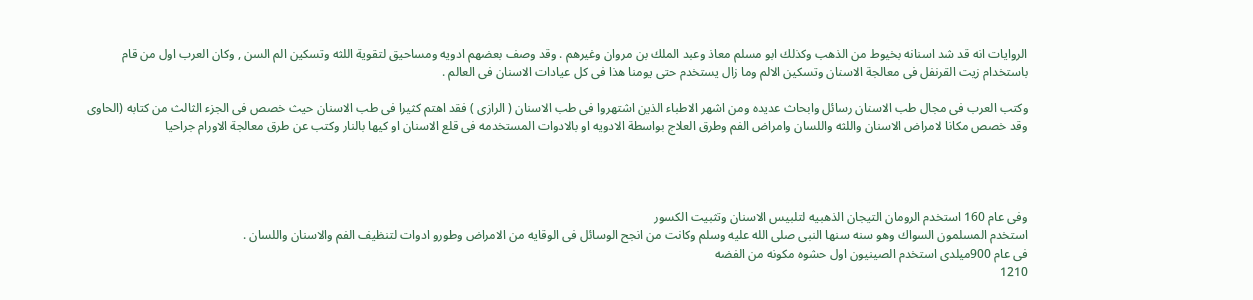الروايات انه قد شد اسنانه بخيوط من الذهب وكذلك ابو مسلم معاذ وعبد الملك بن مروان وغيرهم . وقد وصف بعضهم ادويه ومساحيق لتقوية اللثه وتسكين الم السن , وكان العرب اول من قام باستخدام زيت القرنفل فى معالجة الاسنان وتسكين الالم وما زال يستخدم حتى يومنا هذا فى كل عيادات الاسنان فى العالم .

وكتب العرب فى مجال طب الاسنان رسائل وابحاث عديده ومن اشهر الاطباء الذين اشتهروا فى طب الاسنان ( الرازى ) فقد اهتم كثيرا فى طب الاسنان حيث خصص فى الجزء الثالث من كتابه (الحاوى وقد خصص مكانا لامراض الاسنان واللثه واللسان وامراض الفم وطرق العلاج بواسطة الادويه او بالادوات المستخدمه فى قلع الاسنان او كيها بالنار وكتب عن طرق معالجة الاورام جراحيا




وفى عام 160 استخدم الرومان التيجان الذهبيه لتلبيس الاسنان وتثبيت الكسور
استخدم المسلمون السواك وهو سنه سنها النبى صلى الله عليه وسلم وكانت من انجح الوسائل فى الوقايه من الامراض وطورو ادوات لتنظيف الفم والاسنان واللسان .
فى عام 900ميلدى استخدم الصينيون اول حشوه مكونه من الفضه
1210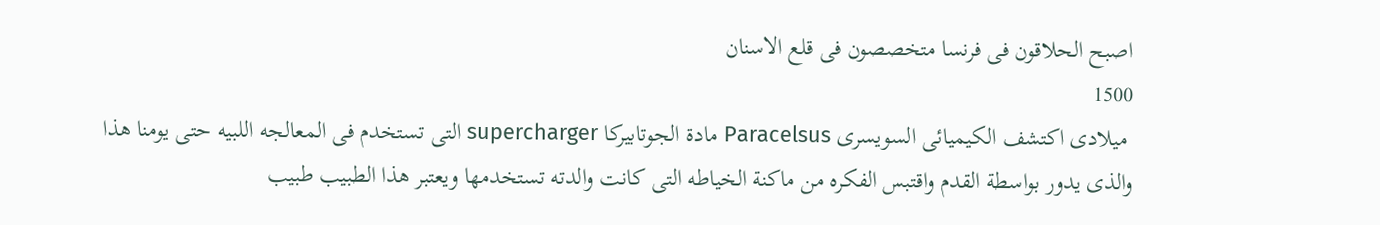اصبح الحلاقون فى فرنسا متخصصون فى قلع الاسنان
1500
 ميلادى اكتشف الكيميائى السويسرى Paracelsus مادة الجوتابيركا supercharger التى تستخدم فى المعالجه اللبيه حتى يومنا هذا
والذى يدور بواسطة القدم واقتبس الفكره من ماكنة الخياطه التى كانت والدته تستخدمها ويعتبر هذا الطبيب طبيب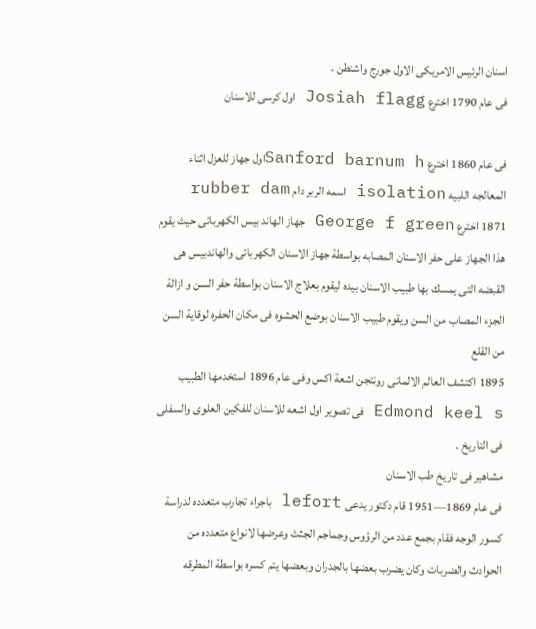اسنان الرئيس الامريكى الاول جورج واشنطن .
فى عام 1790 اخترع Josiah flagg اول كرسى للاسنان

فى عام 1860 اخترع Sanford barnum hاول جهاز للعزل اثناء المعالجه اللبيه isolation اسمه الربر دام rubber dam
1871 اخترع George f green جهاز الهاند بيس الكهربائى حيث يقوم هذا الجهاز على حفر الاسنان المصابه بواسطة جهاز الاسنان الكهربائى والهاندبيس هى القبضه التى يمسك بها طبيب الاسنان بيده ليقوم بعلاج الاسنان بواسطة حفر السن و ازالة الجزء المصاب من السن ويقوم طبيب الاسنان بوضع الحشوه فى مكان الحفره لوقاية السن من القلع
1895 اكتشف العالم الالمانى رونتجن اشعة اكس وفى عام 1896 استخدمها الطبيب Edmond keel s فى تصوير اول اشعه للاسنان للفكين العلوى والسفلى فى التاريخ .
مشاهير فى تاريخ طب الاسنان
فى عام 1869—1951 قام دكتور يدعى lefort باجراء تجارب متعدده لدراسة كسور الوجه فقام بجمع عدد من الرؤوس وجماجم الجثث وعرضها لانواع متعدده من الحوادث والضربات وكان يضرب بعضها بالجدران وبعضها يتم كسره بواسطة المطرقه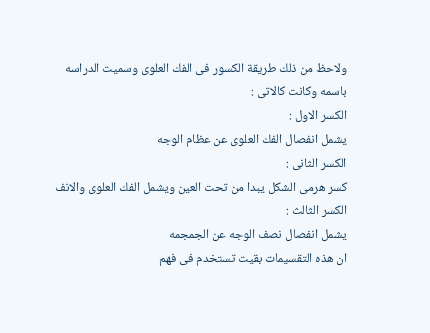ولاحظ من ذلك طريقة الكسور فى الفك العلوى وسميت الدراسه باسمه وكانت كالاتى :
الكسر الاول :
يشمل انفصال الفك العلوى عن عظام الوجه
الكسر الثانى :
كسر هرمى الشكل يبدا من تحت العين ويشمل الفك العلوى والانف
الكسر الثالث :
يشمل انفصال نصف الوجه عن الجمجمه
ان هذه التقسيمات بقيت تستخدم فى فهم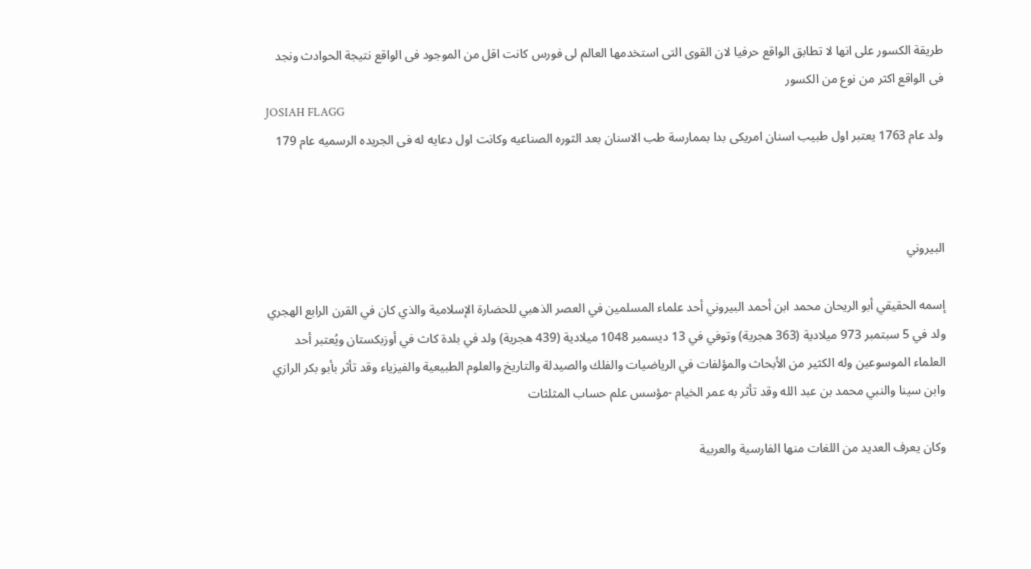طريقة الكسور على انها لا تطابق الواقع حرفيا لان القوى التى استخدمها العالم لى فورس كانت اقل من الموجود فى الواقع نتيجة الحوادث ونجد فى الواقع اكثر من نوع من الكسور
JOSIAH FLAGG
ولد عام 1763 يعتبر اول طبيب اسنان امريكى بدا بممارسة طب الاسنان بعد الثوره الصناعيه وكانت اول دعايه له فى الجريده الرسميه عام 179



البيروني

إسمه الحقيقي أبو الريحان محمد ابن أحمد البيروني أحد علماء المسلمين في العصر الذهبي للحضارة الإسلامية والذي كان في القرن الرابع الهجري ولد في 5 سبتمبر 973 ميلادية (363 هجرية) وتوفي في 13 ديسمبر 1048 ميلادية (439 هجرية) ولد في بلدة كاث في أوزبكستان ويُعتبر أحد العلماء الموسوعين وله الكثير من الأبحاث والمؤلفات في الرياضيات والفلك والصيدلة والتاريخ والعلوم الطبيعية والفيزياء وقد تأثر بأبو بكر الرازي وابن سينا والنبي محمد بن عبد الله وقد تأثر به عمر الخيام -مؤسس علم حساب المثلثات

وكان يعرف العديد من اللغات منها الفارسية والعربية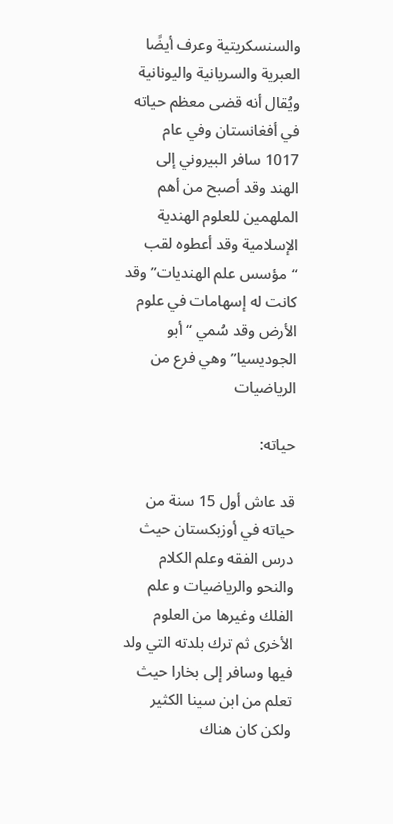والسنسكريتية وعرف أيضًا العبرية والسريانية واليونانية ويُقال أنه قضى معظم حياته في أفغانستان وفي عام 1017 سافر البيروني إلى الهند وقد أصبح من أهم الملهمين للعلوم الهندية الإسلامية وقد أعطوه لقب “مؤسس علم الهنديات” وقد كانت له إسهامات في علوم الأرض وقد سُمي “أبو الجوديسيا” وهي فرع من الرياضيات

حياته:

قد عاش أول 15 سنة من حياته في أوزبكستان حيث درس الفقه وعلم الكلام والنحو والرياضيات و علم الفلك وغيرها من العلوم الأخرى ثم ترك بلدته التي ولد فيها وسافر إلى بخارا حيث تعلم من ابن سينا الكثير ولكن كان هناك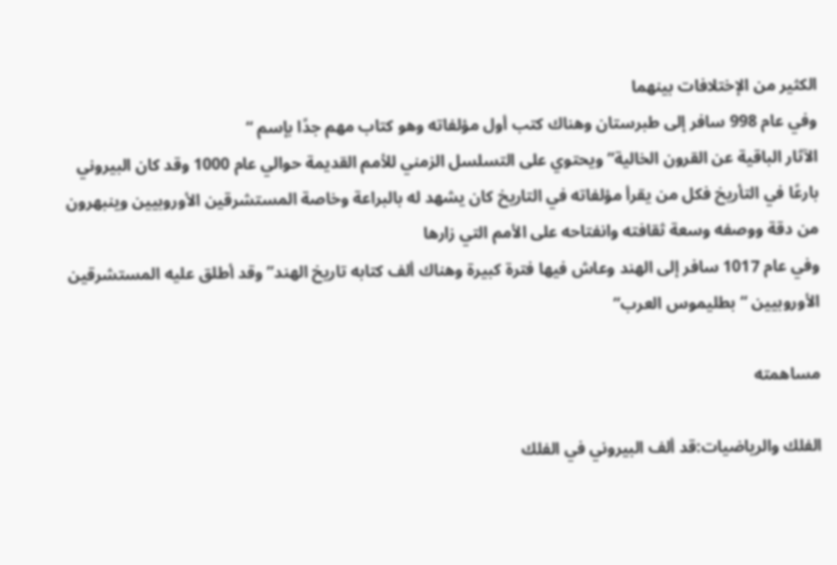الكثير من الإختلافات بينهما
وفي عام 998 سافر إلى طبرستان وهناك كتب أول مؤلفاته وهو كتاب مهم جدًا بإسم “
الآثار الباقية عن القرون الخالية” ويحتوي على التسلسل الزمني للأمم القديمة حوالي عام 1000 وقد كان البيروني بارعًا في التأريخ فكل من يقرأ مؤلفاته في التاريخ كان يشهد له بالبراعة وخاصة المستشرقين الأوروبيين وينبهرون من دقة ووصفه وسعة ثقافته وانفتاحه على الأمم التي زارها
وفي عام 1017 سافر إلى الهند وعاش فيها فترة كبيرة وهناك ألف كتابه تاريخ الهند” وقد أطلق عليه المستشرقين الأوروبيين “بطليموس العرب”

مساهمته

الفلك والرياضيات:قد ألف البيروني في الفلك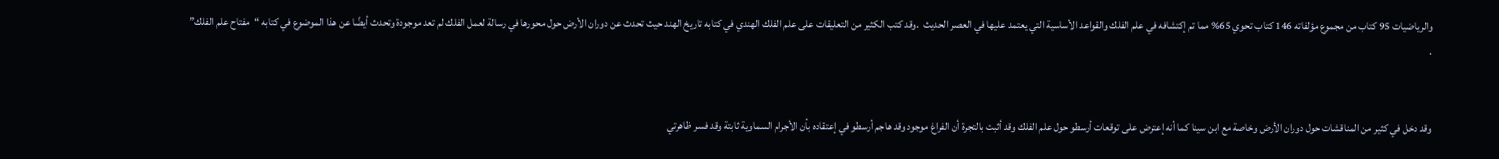والرياضيات 95 كتاب من مجموع مؤلفاته 146 كتاب تحوي 65% مما تم إكتشافه في علم الفلك والقواعد الأساسية التي يعتمد عليها في العصر الحديث  .وقد كتب الكثير من التعليقات على علم الفلك الهندي في كتابه تاريخ الهند حيث تحدث عن دوران الأرض حول محورها في رسالة لعمل الفلك لم تعد موجودة وتحدث أيضًا عن هذا الموضوع في كتابه “مفتاح علم الفلك”  .


وقد دخل في كثير من المناقشات حول دوران الأرض وخاصة مع ابن سينا كما أنه إعترض على توقعات أرسطو حول علم الفلك وقد أثبت بالتجرة أن الفراغ موجود وقد هاجم أرسطو في إعتقاده بأن الأجرام السماوية ثابتة وقد فسر ظاهرتي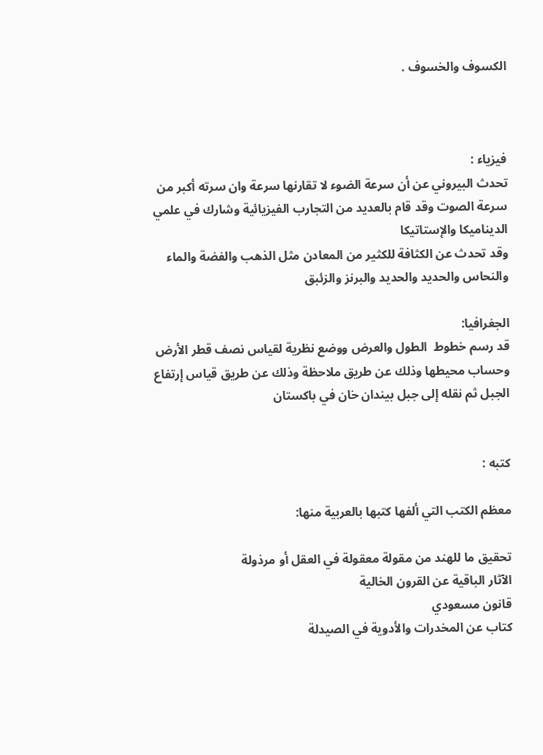الكسوف والخسوف .



فيزياء :
تحدث البيروني عن أن سرعة الضوء لا تقارنها سرعة وان سرته أكبر من سرعة الصوت وقد قام بالعديد من التجارب الفيزيائية وشارك في علمي الديناميكا والإستاتيكا
وقد تحدث عن الكثافة للكثير من المعادن مثل الذهب والفضة والماء والنحاس والحديد والحديد والبرنز والزئبق

الجغرافيا:
قد رسم خطوط  الطول والعرض ووضع نظرية لقياس نصف قطر الأرض وحساب محيطها وذلك عن طريق ملاحظة وذلك عن طريق قياس إرتفاع الجبل ثم نقله إلى جبل بيندان خان في باكستان


كتبه :

معظم الكتب التي ألفها كتبها بالعربية منها:

تحقيق ما للهند من مقولة معقولة في العقل أو مرذولة
الآثار الباقية عن القرون الخالية
قانون مسعودي
كتاب عن المخدرات والأدوية في الصيدلة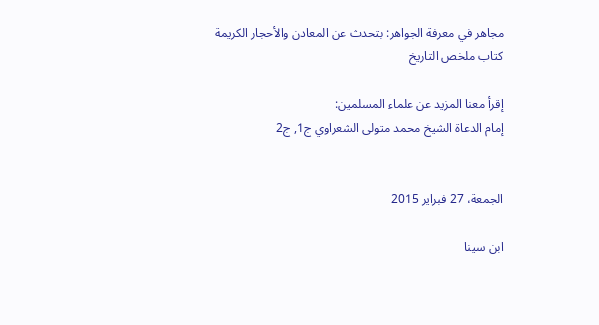مجاهر في معرفة الجواهر: بتحدث عن المعادن والأحجار الكريمة
كتاب ملخص التاريخ

إقرأ معنا المزيد عن علماء المسلمين:
إمام الدعاة الشيخ محمد متولى الشعراوي ج1, ج2


الجمعة، 27 فبراير 2015

ابن سينا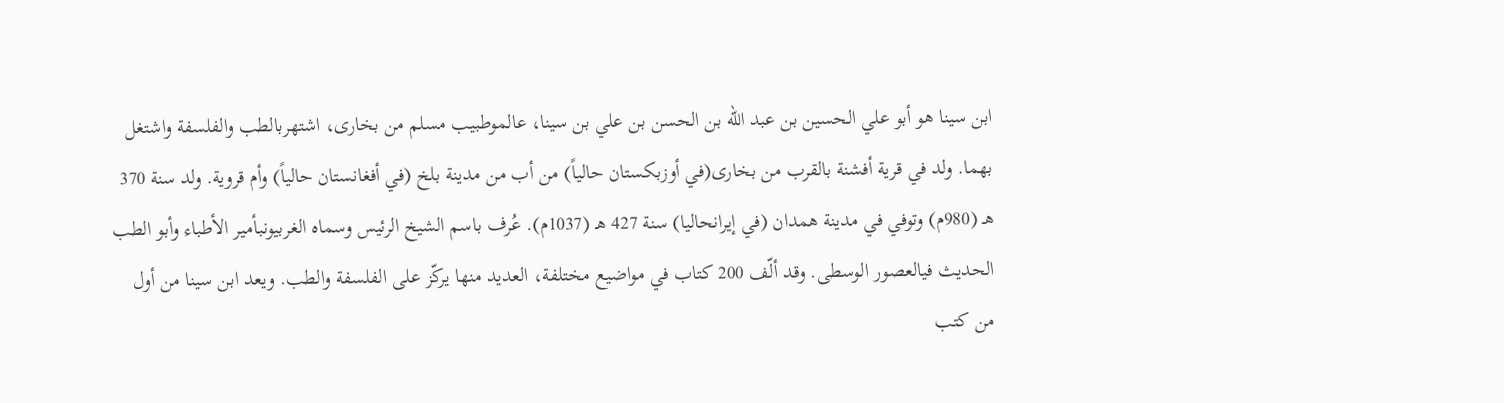ابن سينا هو أبو علي الحسين بن عبد الله بن الحسن بن علي بن سينا، عالموطبيب مسلم من بخارى، اشتهربالطب والفلسفة واشتغل بهما. ولد في قرية أفشنة بالقرب من بخارى(في أوزبكستان حالياً) من أب من مدينة بلخ (في أفغانستان حالياً) وأم قروية. ولد سنة 370 هـ (980م) وتوفي في مدينة همدان (في إيرانحاليا) سنة 427 هـ (1037م). عُرف باسم الشيخ الرئيس وسماه الغربيونبأمير الأطباء وأبو الطب الحديث فيالعصور الوسطى. وقد ألّف 200 كتاب في مواضيع مختلفة، العديد منها يركّز على الفلسفة والطب. ويعد ابن سينا من أول من كتب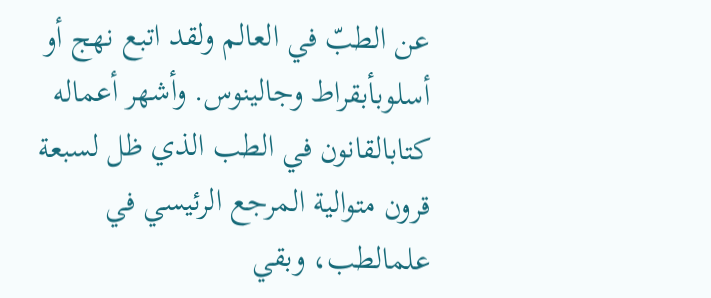عن الطبّ في العالم ولقد اتبع نهج أو أسلوبأبقراط وجالينوس. وأشهر أعماله كتابالقانون في الطب الذي ظل لسبعة قرون متوالية المرجع الرئيسي في علمالطب، وبقي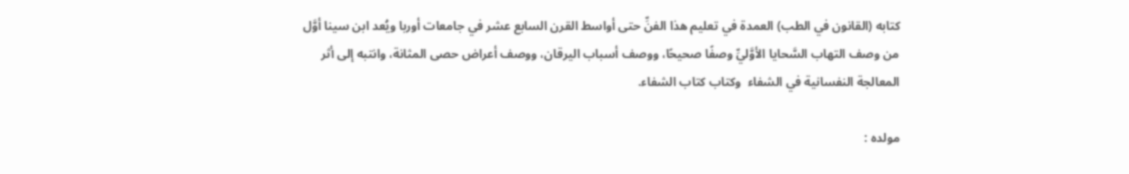كتابه (القانون في الطب) العمدة في تعليم هذا الفنِّ حتى أواسط القرن السابع عشر في جامعات أوربا ويُعد ابن سينا أوَّل من وصف التهاب السَّحايا الأوَّليِّ وصفًا صحيحًا، ووصف أسباب اليرقان، ووصف أعراض حصى المثانة، وانتبه إلى أثر المعالجة النفسانية في الشفاء  وكتاب كتاب الشفاء.

مولده :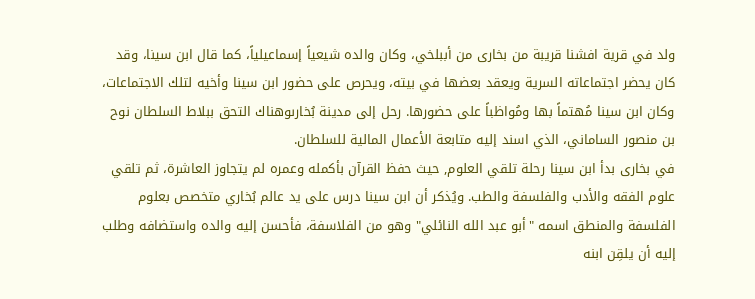ولد في قرية افشنا قريبة من بخارى من أببلخي، وكان والده شيعياً إسماعيلياً، كما قال ابن سينا، وقد كان يحضر اجتماعاته السرية ويعقد بعضها في بيته، ويحرص على حضور ابن سينا وأخيه لتلك الاجتماعات، وكان ابن سينا مُهتماً بها ومُواظباً على حضورها. رحل إلى مدينة بُخارىوهناك التحق ببلاط السلطان نوح بن منصور الساماني، الذي اسند إليه متابعة الأعمال المالية للسلطان.
في بخارى بدأ ابن سينا رحلة تلقي العلوم, حيث حفظ القرآن بأكمله وعمره لم يتجاوز العاشرة، ثم تلقي علوم الفقه والأدب والفلسفة والطب. ويُذكر أن ابن سينا درس على يد عالم بُخاري متخصص بعلوم الفلسفة والمنطق اسمه "أبو عبد الله النائلي" وهو من الفلاسفة، فأحسن إليه والده واستضافه وطلب إليه أن يلقِن ابنه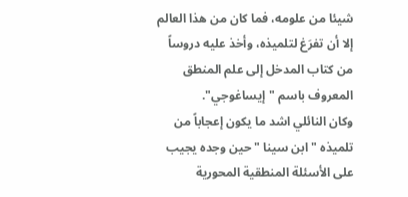شيئا من علومه، فما كان من هذا العالم إلا أن تفرَغ لتلميذه، وأخذ عليه دروساً من كتاب المدخل إلى علم المنطق المعروف باسم "إيساغوجي".
وكان النائلي اشد ما يكون إعجاباً من تلميذه " ابن سينا " حين وجده يجيب على الأسئلة المنطقية المحورية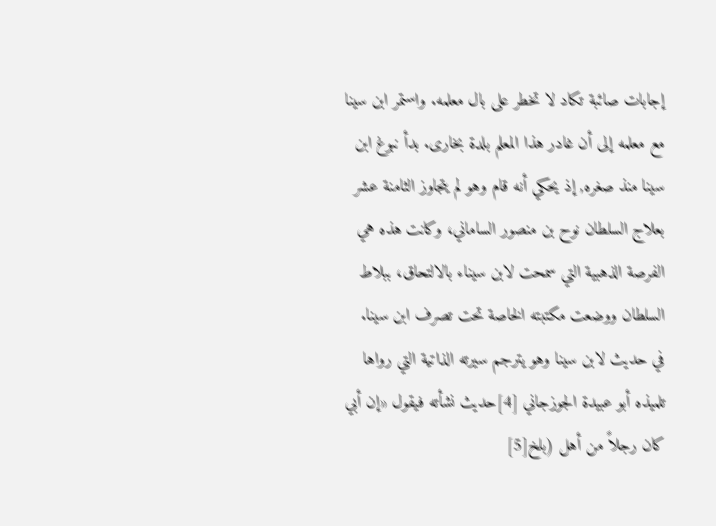إجابات صائبة تكاد لا تخطر على بال معلمه. واستمر ابن سينا مع معلمه إلى أن غادر هذا المعلم بلدة بخارى. بدأ نبوغ ابن سينا منذ صغره, إذ يحكي أنه قام وهو لم يتجاوز الثامنة عشر بعلاج السلطان نوح بن منصور الساماني، وكانت هذه هي الفرصة الذهبية التي سمحت لابن سيناء بالالتحاق، ببلاط السلطان ووضعت مكتبته الخاصة تحت تصرف ابن سينا.
في حديث لابن سينا وهو يترجم سيرته الذاتية التي رواها تلميذه أبو عبيدة الجوزجاني [4]حديث نشأته فيقول «إن أبي كان رجلاً من أهل (بلخ[5]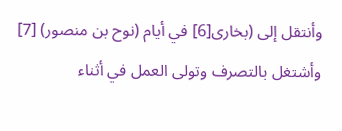وأنتقل إلى (بخارى[6] في أيام (نوح بن منصور) [7] وأشتغل بالتصرف وتولى العمل في أثناء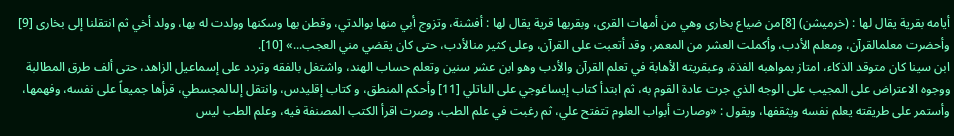أيامه بقرية يقال لها : (خرميشن) [8]من ضياع بخارى وهي من أمهات القرى، وبقربها قرية يقال لها : أفشنة، وتزوج أبي منها بوالدتي، وقطن بها وسكنها وولدت له بها، وولد أخي ثم انتقلنا إلى بخارى [9] وأحضرت معلمالقرآن، ومعلم الأدب، وأكملت العشر من المعمر، وقد أتعبت على القرآن، وعلى كثير منالأدب، حتى كان يقضي مني العجب...» [10].
ابن سينا كان متوقد الذكاء، امتاز بمواهبه الفذة، وعبقريته الأهابة في تعلم القرآن والأدب وهو ابن عشر سنين وتعلم حساب الهند، واشتغل بالفقه وتردد على إسماعيل الزاهد، حتى ألف طرق المطالبة ووجوه الاعتراض على المجيب على الوجه الذي جرت عادة القوم به، ثم ابتدأ كتاب إيساغوجي على الناتلي [11] وأحكم المنطق، و كتاب إقليدس، وانتقل إلىالمجسطي، قرأها جميعاً على نفسه، وفهمها، وأستمر على طريقته يعلم نفسه ويثقفها، ويقول : «وصارت أبواب العلوم تتفتح علي، ثم رغبت في علم الطب، وصرت اقرأ الكتب المصنفة فيه، وعلم الطب ليس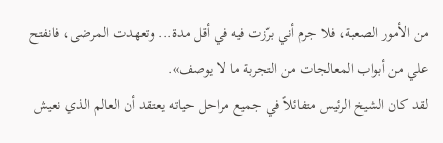من الأمور الصعبة، فلا جرم أني برّزت فيه في أقل مدة... وتعهدت المرضى، فانفتح علي من أبواب المعالجات من التجربة ما لا يوصف».
لقد كان الشيخ الرئيس متفائلاً في جميع مراحل حياته يعتقد أن العالم الذي نعيش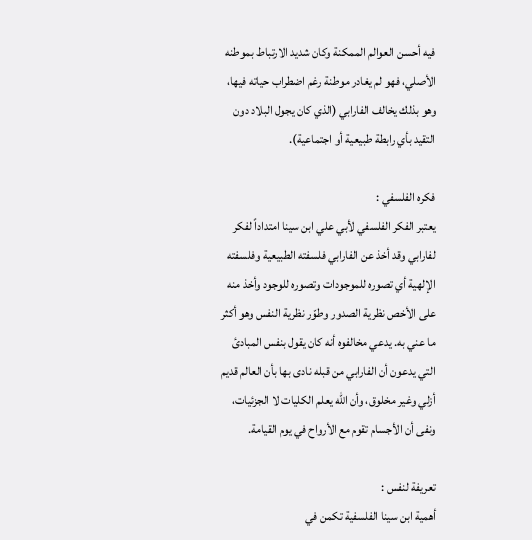فيه أحسن العوالم الممكنة وكان شديد الارتباط بموطنه الأصلي، فهو لم يغادر موطنة رغم اضطراب حياته فيها، وهو بذلك يخالف الفارابي (الذي كان يجول البلاد دون التقيد بأي رابطة طبيعية أو اجتماعية).

فكره الفلسفي :
يعتبر الفكر الفلسفي لأبي علي ابن سينا امتداداً لفكر لفارابي وقد أخذ عن الفارابي فلسفته الطبيعية وفلسفته الإلهية أي تصوره للموجودات وتصوره للوجود وأخذ منه على الأخص نظرية الصدور وطوّر نظرية النفس وهو أكثر ما عني به. يدعي مخالفوه أنه كان يقول بنفس المبادئ التي يدعون أن الفارابي من قبله نادى بها بأن العالم قديم أزلي وغير مخلوق، وأن الله يعلم الكليات لا الجزئيات، ونفى أن الأجسام تقوم مع الأرواح في يوم القيامة.

تعريفة لنفس :
أهمية ابن سينا الفلسفية تكمن في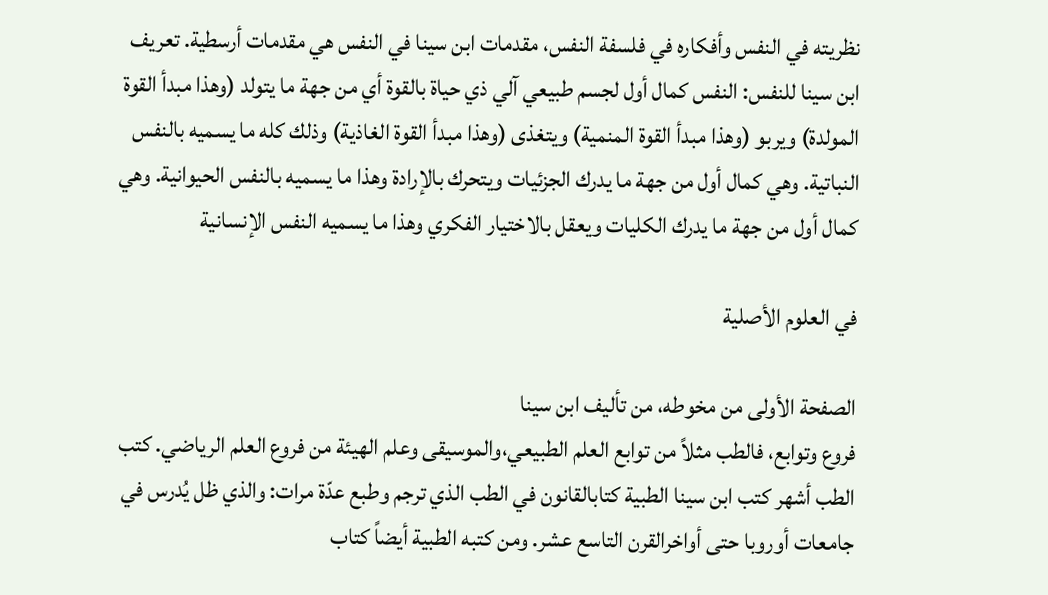نظريته في النفس وأفكاره في فلسفة النفس، مقدمات ابن سينا في النفس هي مقدمات أرسطية. تعريف ابن سينا للنفس: النفس كمال أول لجسم طبيعي آلي ذي حياة بالقوة أي من جهة ما يتولد (وهذا مبدأ القوة المولدة) ويربو (وهذا مبدأ القوة المنمية) ويتغذى (وهذا مبدأ القوة الغاذية) وذلك كله ما يسميه بالنفس النباتية. وهي كمال أول من جهة ما يدرك الجزئيات ويتحرك بالإرادة وهذا ما يسميه بالنفس الحيوانية. وهي كمال أول من جهة ما يدرك الكليات ويعقل بالاختيار الفكري وهذا ما يسميه النفس الإنسانية

في العلوم الأصلية

الصفحة الأولى من مخوطه، من تأليف ابن سينا
فروع وتوابع، فالطب مثلاً من توابع العلم الطبيعي،والموسيقى وعلم الهيئة من فروع العلم الرياضي. كتب الطب أشهر كتب ابن سينا الطبية كتابالقانون في الطب الذي ترجم وطبع عدّة مرات: والذي ظل يُدرس في جامعات أوروبا حتى أواخرالقرن التاسع عشر. ومن كتبه الطبية أيضاً كتاب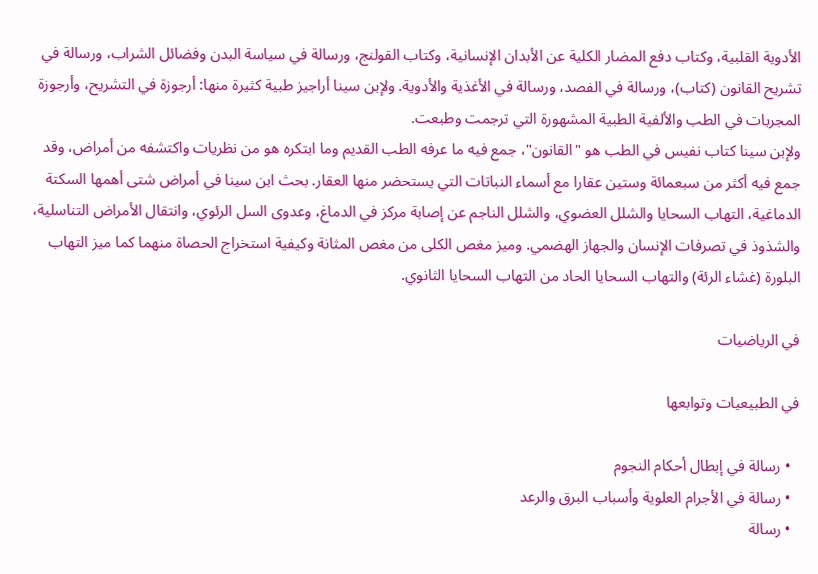الأدوية القلبية، وكتاب دفع المضار الكلية عن الأبدان الإنسانية، وكتاب القولنج، ورسالة في سياسة البدن وفضائل الشراب، ورسالة في تشريح القانون (كتاب)، ورسالة في الفصد، ورسالة في الأغذية والأدوية. ولإبن سينا أراجيز طبية كثيرة منها: أرجوزة في التشريح، وأرجوزة المجربات في الطب والألفية الطبية المشهورة التي ترجمت وطبعت.
ولإبن سينا كتاب نفيس في الطب هو "القانون"، جمع فيه ما عرفه الطب القديم وما ابتكره هو من نظريات واكتشفه من أمراض، وقد جمع فيه أكثر من سبعمائة وستين عقارا مع أسماء النباتات التي يستحضر منها العقار. بحث ابن سينا في أمراض شتى أهمها السكتة الدماغية، التهاب السحايا والشلل العضوي، والشلل الناجم عن إصابة مركز في الدماغ، وعدوى السل الرئوي، وانتقال الأمراض التناسلية، والشذوذ في تصرفات الإنسان والجهاز الهضمي. وميز مغص الكلى من مغص المثانة وكيفية استخراج الحصاة منهما كما ميز التهاب البلورة (غشاء الرئة) والتهاب السحايا الحاد من التهاب السحايا الثانوي.

في الرياضيات

في الطبيعيات وتوابعها

  • رسالة في إبطال أحكام النجوم
  • رسالة في الأجرام العلوية وأسباب البرق والرعد
  • رسالة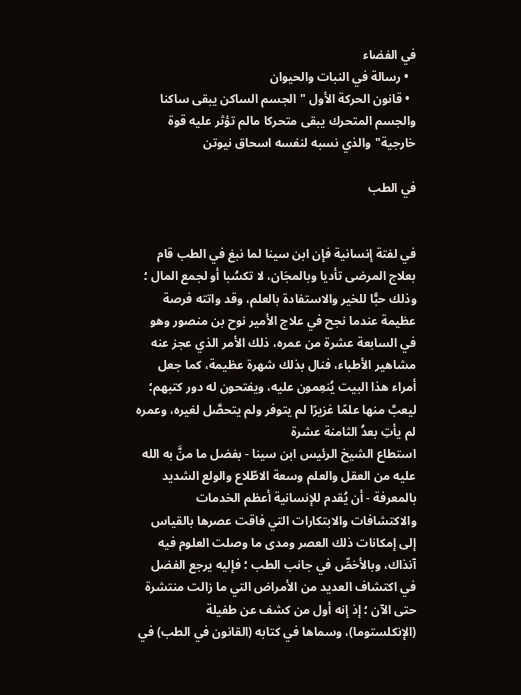في الفضاء
  • رسالة في النبات والحيوان
  • قانون الحركة الأول "الجسم الساكن يبقى ساكنا والجسم المتحرك يبقى متحركا مالم تؤثر عليه قوة خارجية"والذي نسبه لنفسه اسحاق نيوتن

في الطب


في لفتة إنسانية فإن ابن سينا لما نبغ في الطب قام بعلاج المرضى تأديا وبالمجَان، لا تكسُبا أو لجمع المال ؛ وذلك حبًّا للخير والاستفادة بالعلم، وقد واتته فرصة عظيمة عندما نجح في علاج الأمير نوح بن منصور وهو في السابعة عشرة من عمره، ذلك الأمر الذي عجز عنه مشاهير الأطباء، فنال بذلك شهرة عظيمة، كما جعل أمراء هذا البيت يُنعِمون عليه، ويفتحون له دور كتبهم؛ ليعبَّ منها علمًا غزيرًا لم يتوفر ولم يتحصَّل لغيره، وعمره لم يأتِ بعدُ الثامنة عشرة
استطاع الشيخ الرئيس ابن سينا - بفضل ما منَّ به الله عليه من العقل والعلم وسعة الاطّلاع والولع الشديد بالمعرفة - أن يُقدم للإنسانية أعظم الخدمات والاكتشافات والابتكارات التي فاقت عصرها بالقياس إلى إمكانات ذلك العصر ومدى ما وصلت العلوم فيه آنذاك، وبالأخصِّ في جانب الطب ؛ فإليه يرجع الفضل في اكتشاف العديد من الأمراض التي ما زالت منتشرة حتى الآن ؛ إذ إنه أول من كشف عن طفيلة (الإنكلستوما)، وسماها في كتابه (القانون في الطب) في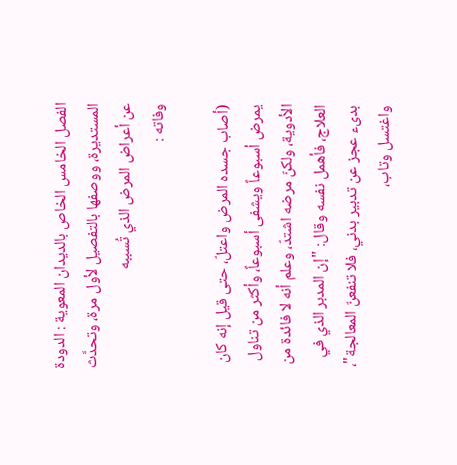الفصل الخامس الخاص بالديدان المعوية : الدودة المستديرة، ووصفها بالتفصيل لأول مرة، وتحدَّث عن أعراض المرض الذي تُسببه
وفاته :

(أصاب جسده المرض واعتلّ، حتى قيل إنه كان يمرض أسبوعاً ويشفى أسبوعاً، وأكثر من تناول الأدوية، ولكنّ مرضه اشتدّ، وعلم أنه لا فائدة من العلاج، فأهمل نفسه وقال: "إن المدبر الذي في بدىء عجز عن تدبير بدني، فلا تنفعنّ المعالجة"، واغتسل وتاب،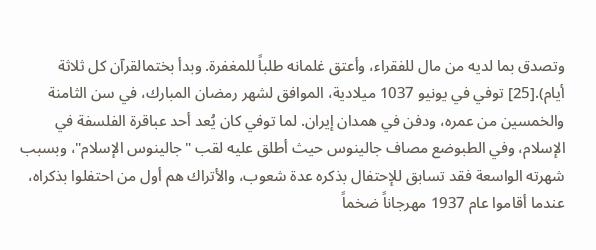وتصدق بما لديه من مال للفقراء، وأعتق غلمانه طلباً للمغفرة. وبدأ بختمالقرآن كل ثلاثة أيام).[25] توفي في يونيو 1037 ميلادية، الموافق لشهر رمضان المبارك، في سن الثامنة والخمسين من عمره، ودفن في همدان إيران. لما توفي كان يُعد أحد عباقرة الفلسفة في الإسلام، وفي الطبوضع مصاف جالينوس حيث أطلق عليه لقب "جالينوس الإسلام"، وبسبب شهرته الواسعة فقد تسابق للإحتفال بذكره عدة شعوب، والأتراك هم أول من احتفلوا بذكراه، عندما أقاموا عام 1937 مهرجاناً ضخماً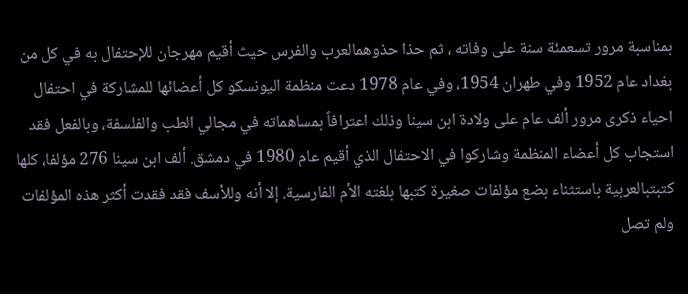بمناسبة مرور تسعمئة سنة على وفاته ، ثم حذا حذوهمالعرب والفرس حيث أقيم مهرجان للإحتفال به في كل من بغداد عام 1952 وفي طهران 1954، وفي عام 1978 دعت منظمة اليونسكو كل أعضائها للمشاركة في احتفال احياء ذكرى مرور ألف عام على ولادة ابن سينا وذلك اعترافاً بمساهماته في مجالي الطب والفلسفة، وبالفعل فقد استجاب كل أعضاء المنظمة وشاركوا في الاحتفال الذي أقيم عام 1980 في دمشق. ألف ابن سينا 276 مؤلفا، كلها كتبتبالعربية باستثناء بضع مؤلفات صغيرة كتبها بلغته الأم الفارسية. إلا أنه وللأسف فقد فقدت أكثر هذه المؤلفات ولم تصل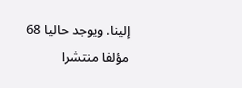إلينا. ويوجد حاليا 68 مؤلفا منتشرا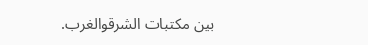بين مكتبات الشرقوالغرب.